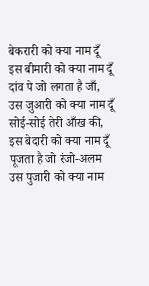बेकरारी को क्या नाम दूँ
इस बीमारी को क्या नाम दूँ
दांव पे जो लगता है जाँ,
उस जुआरी को क्या नाम दूँ
सोई-सोई तेरी आँख की,
इस बेदारी को क्या नाम दूँ
पूजता है जो रंजो-अलम
उस पुजारी को क्या नाम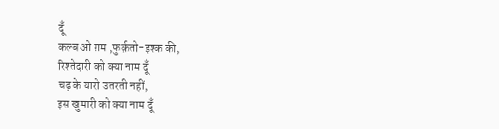दूँ
कल्ब ओ ग़म ,फुर्क़तो-इश्क की,
रिश्तेदारी को क्या नाम दूँ
चढ़ के यारो उतरती नहीं,
इस खुमारी को क्या नाम दूँ